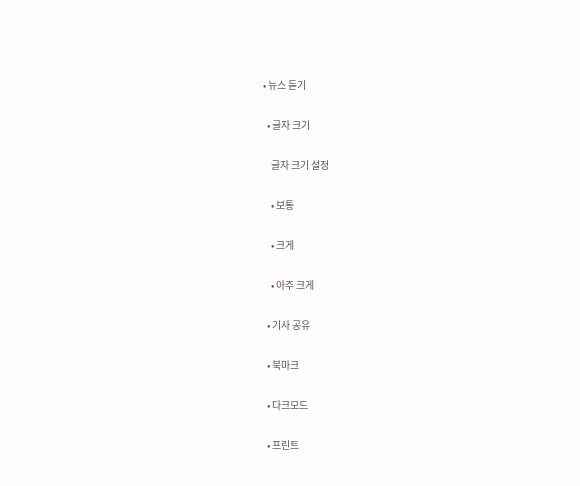• 뉴스 듣기

  • 글자 크기

    글자 크기 설정

    • 보통

    • 크게

    • 아주 크게

  • 기사 공유

  • 북마크

  • 다크모드

  • 프린트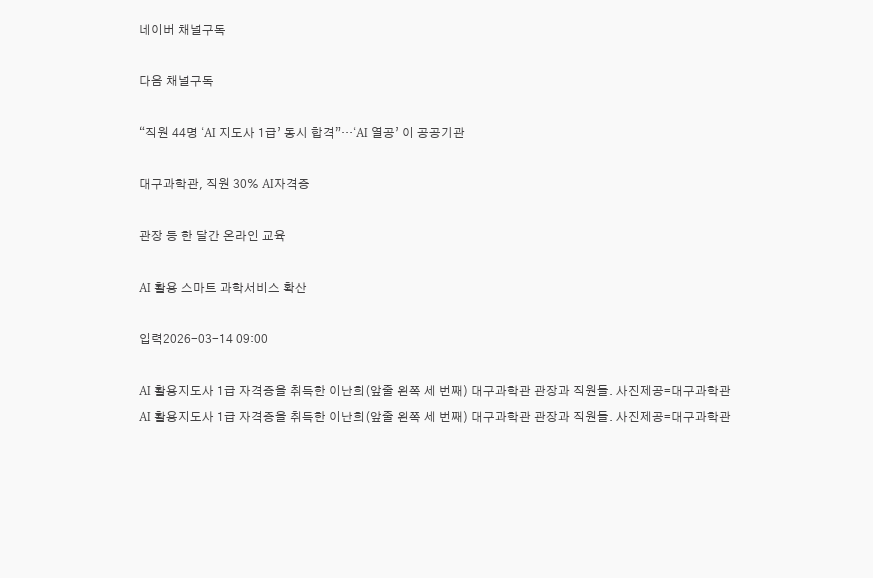네이버 채널구독

다음 채널구독

“직원 44명 ‘AI 지도사 1급’ 동시 합격”…‘AI 열공’ 이 공공기관

대구과학관, 직원 30% AI자격증

관장 등 한 달간 온라인 교육

AI 활용 스마트 과학서비스 확산

입력2026-03-14 09:00

AI 활용지도사 1급 자격증을 취득한 이난희(앞줄 왼쪽 세 번째) 대구과학관 관장과 직원들. 사진제공=대구과학관
AI 활용지도사 1급 자격증을 취득한 이난희(앞줄 왼쪽 세 번째) 대구과학관 관장과 직원들. 사진제공=대구과학관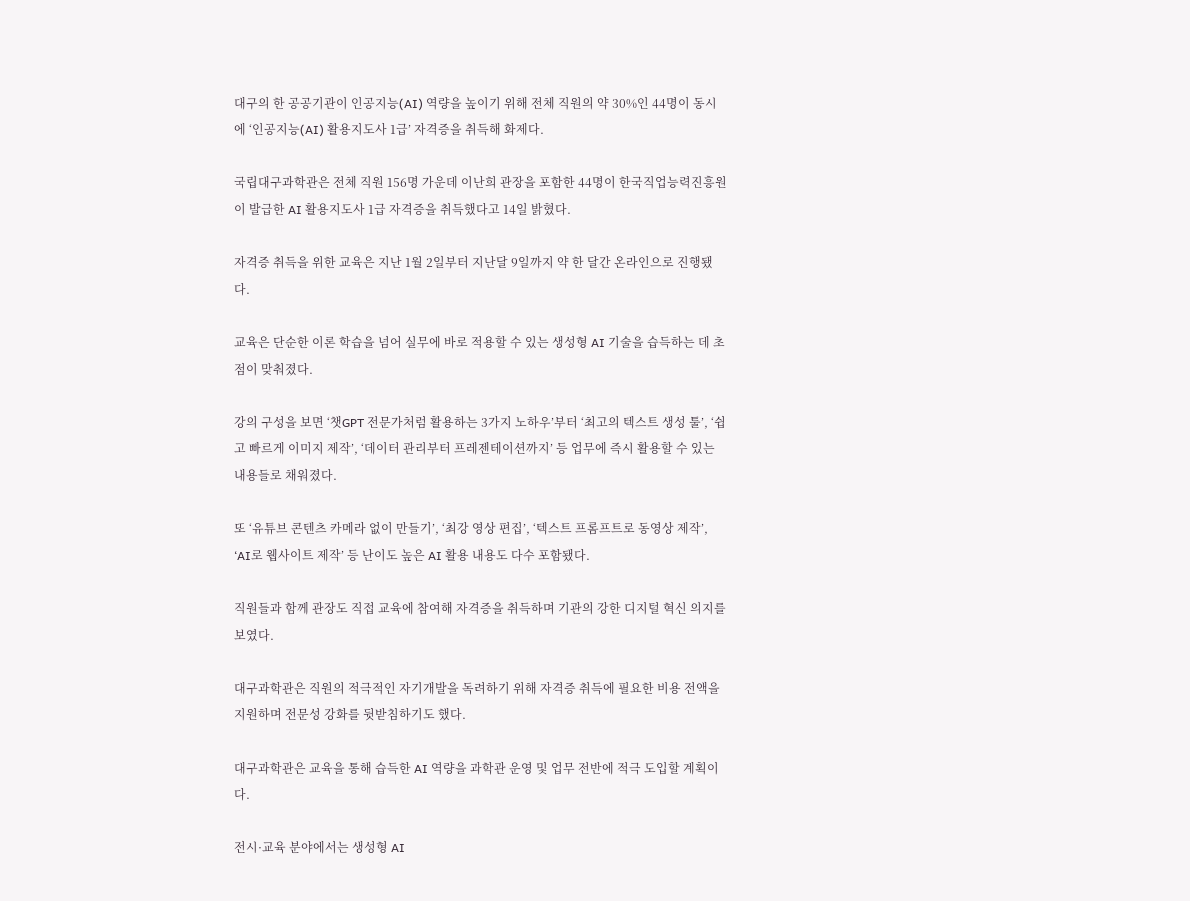대구의 한 공공기관이 인공지능(AI) 역량을 높이기 위해 전체 직원의 약 30%인 44명이 동시에 ‘인공지능(AI) 활용지도사 1급’ 자격증을 취득해 화제다.

국립대구과학관은 전체 직원 156명 가운데 이난희 관장을 포함한 44명이 한국직업능력진흥원이 발급한 AI 활용지도사 1급 자격증을 취득했다고 14일 밝혔다.

자격증 취득을 위한 교육은 지난 1월 2일부터 지난달 9일까지 약 한 달간 온라인으로 진행됐다.

교육은 단순한 이론 학습을 넘어 실무에 바로 적용할 수 있는 생성형 AI 기술을 습득하는 데 초점이 맞춰졌다.

강의 구성을 보면 ‘챗GPT 전문가처럼 활용하는 3가지 노하우’부터 ‘최고의 텍스트 생성 툴’, ‘쉽고 빠르게 이미지 제작’, ‘데이터 관리부터 프레젠테이션까지’ 등 업무에 즉시 활용할 수 있는 내용들로 채워졌다.

또 ‘유튜브 콘텐츠 카메라 없이 만들기’, ‘최강 영상 편집’, ‘텍스트 프롬프트로 동영상 제작’, ‘AI로 웹사이트 제작’ 등 난이도 높은 AI 활용 내용도 다수 포함됐다.

직원들과 함께 관장도 직접 교육에 참여해 자격증을 취득하며 기관의 강한 디지털 혁신 의지를 보였다.

대구과학관은 직원의 적극적인 자기개발을 독려하기 위해 자격증 취득에 필요한 비용 전액을 지원하며 전문성 강화를 뒷받침하기도 했다.

대구과학관은 교육을 통해 습득한 AI 역량을 과학관 운영 및 업무 전반에 적극 도입할 계획이다.

전시·교육 분야에서는 생성형 AI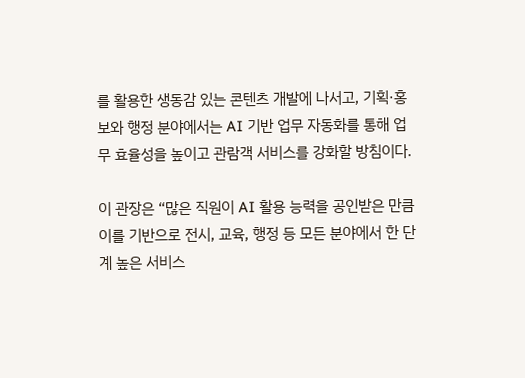를 활용한 생동감 있는 콘텐츠 개발에 나서고, 기획·홍보와 행정 분야에서는 AI 기반 업무 자동화를 통해 업무 효율성을 높이고 관람객 서비스를 강화할 방침이다.

이 관장은 “많은 직원이 AI 활용 능력을 공인받은 만큼 이를 기반으로 전시, 교육, 행정 등 모든 분야에서 한 단계 높은 서비스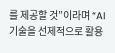를 제공할 것”이라며 “AI 기술을 선제적으로 활용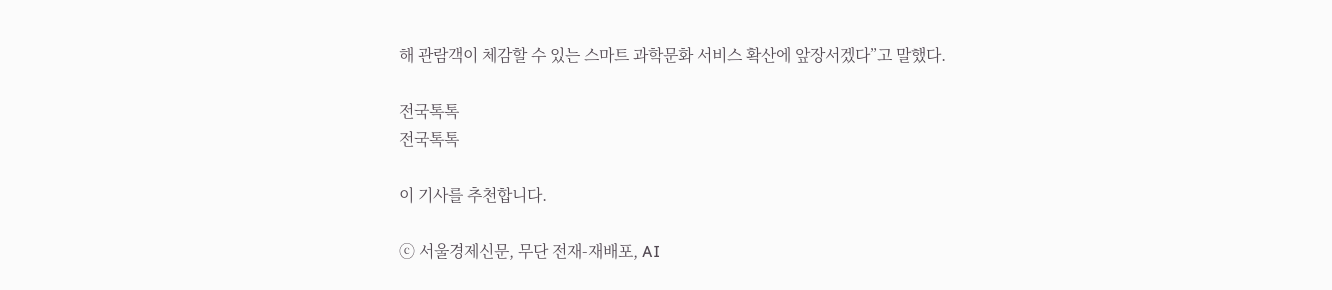해 관람객이 체감할 수 있는 스마트 과학문화 서비스 확산에 앞장서겠다”고 말했다.

전국톡톡
전국톡톡

이 기사를 추천합니다.

ⓒ 서울경제신문, 무단 전재-재배포, AI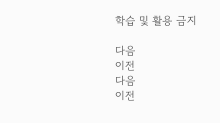학습 및 활용 금지

다음
이전
다음
이전